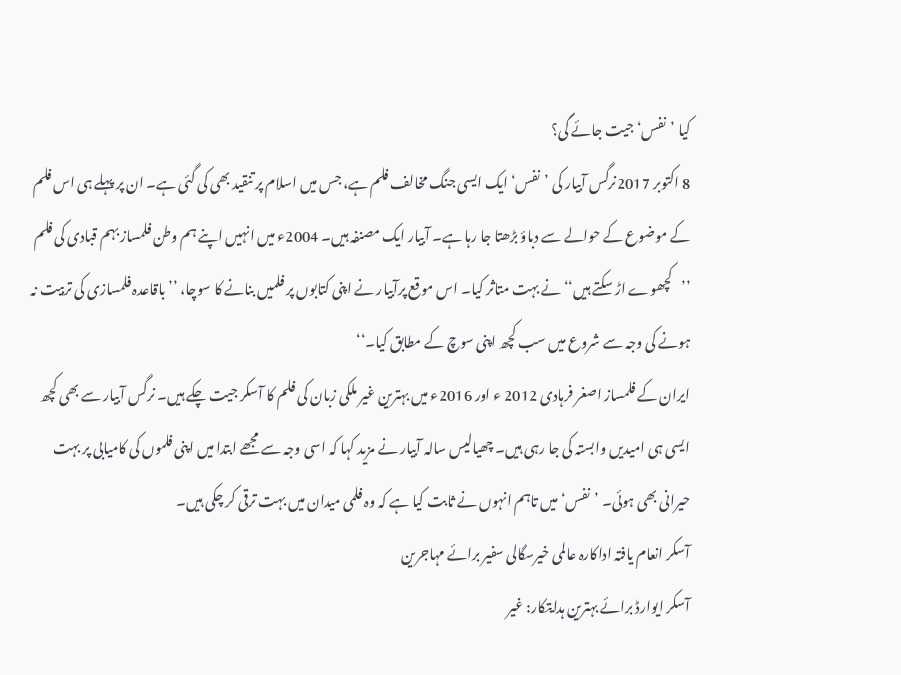کیا ’نفس‘ جیت جائے گی؟
8 اکتوبر 2017نرگس آبیار کی ’نفس‘ ایک ایسی جنگ مخالف فلم ہے، جس میں اسلام پر تنقید بھی کی گئی ہے۔ ان پر پہلے ہی اس فلم کے موضوع کے حوالے سے دباؤ بڑھتا جا رہا ہے۔ آبیار ایک مصنفہ ہیں۔ 2004ء میں انہیں اپنے ہم وطن فلمساز بہم قبادی کی فلم ’’کچھوے اڑ سکتے ہیں‘‘ نے بہت متاثر کیا۔ اس موقع پرآبیار نے اپنی کتابوں پر فلمیں بنانے کا سوچا، ’’باقاعدہ فلمسازی کی تربیت نہ ہونے کی وجہ سے شروع میں سب کچھ اپنی سوچ کے مطابق کیا۔‘‘
ایران کے فلمساز اصغر فرہادی 2012 ء اور 2016ء میں بہترین غیر ملکی زبان کی فلم کا آسکر جیت چکے ہیں۔ نرگس آبیار سے بھی کچھ ایسی ہی امیدیں وابستہ کی جا رہی ہیں۔ چھیالیس سالہ آبیار نے مزید کہا کہ اسی وجہ سے مجھے ابتدا میں اپنی فلموں کی کامیابی پر بہت حیرانی بھی ہوئی۔ ’نفس‘ میں تاہم انہوں نے ثابت کیا ہے کہ وہ فلمی میدان میں بہت ترقی کر چکی ہیں۔
آسکر انعام یافتہ اداکارہ عالمی خیرسگالی سفیر برائے مہاجرین
آسکر ایوارڈ برائے بہترین ہدایتکار: غیر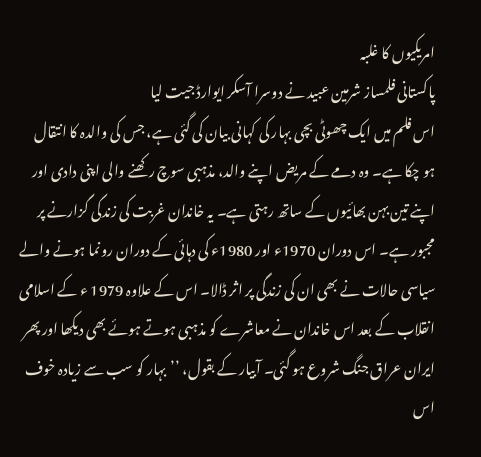امریکیوں کا غلبہ
پاکستانی فلمساز شرمین عبید نے دوسرا آسکر ایوارڈ جیت لیا
اس فلم میں ایک چھوٹی بچی بہار کی کہانی بیان کی گئی ہے، جس کی والدہ کا انتقال ہو چکا ہے۔ وہ دمے کے مریض اپنے والد، مذہبی سوچ رکھنے والی اپنی دادی اور اپنے تین بہن بھائیوں کے ساتھ رہتی ہے۔ یہ خاندان غربت کی زندگی گزارنے پر مجبور ہے۔ اس دوران 1970ء اور 1980ء کی دہائی کے دوران رونما ہونے والے سیاسی حالات نے بھی ان کی زندگی پر اثر ڈالا۔ اس کے علاوہ 1979 ء کے اسلامی انقلاب کے بعد اس خاندان نے معاشرے کو مذہبی ہوتے ہوئے بھی دیکھا اور پھر ایران عراق جنگ شروع ہو گئی۔ آبیار کے بقول، ’’بہار کو سب سے زیادہ خوف اس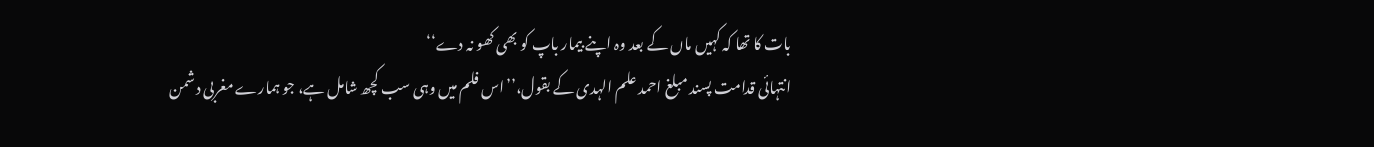بات کا تھا کہ کہیں ماں کے بعد وہ اپنے بیمار باپ کو بھی کھو نہ دے‘‘
انتہائی قدامت پسند مبلغ احمد علم الہدی کے بقول،’’اس فلم میں وہی سب کچھ شامل ہے، جو ہمارے مغربی دشمن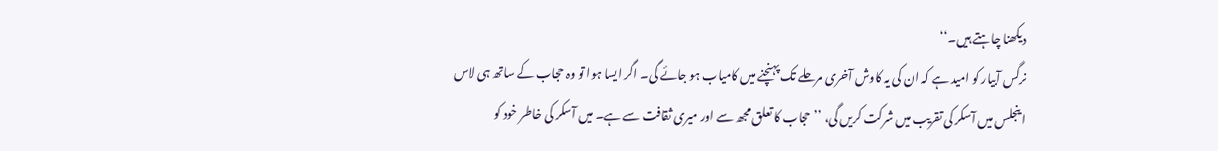دیکھنا چاہتے ہیں۔‘‘
نرگس آبیار کو امید ہے کہ ان کی یہ کاوش آخری مرحلے تک پہنچنے میں کامیاب ہو جائے گی۔ اگر ایسا ہوا تو وہ حجاب کے ساتھ ہی لاس اینجلس میں آسکر کی تقریب میں شرکت کریں گی، ’’حجاب کا تعلق مجھ سے اور میری ثقافت سے ہے۔ میں آسکر کی خاطر خود کو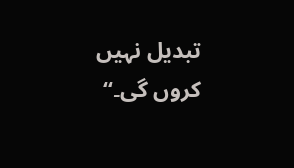تبدیل نہیں کروں گی۔‘‘